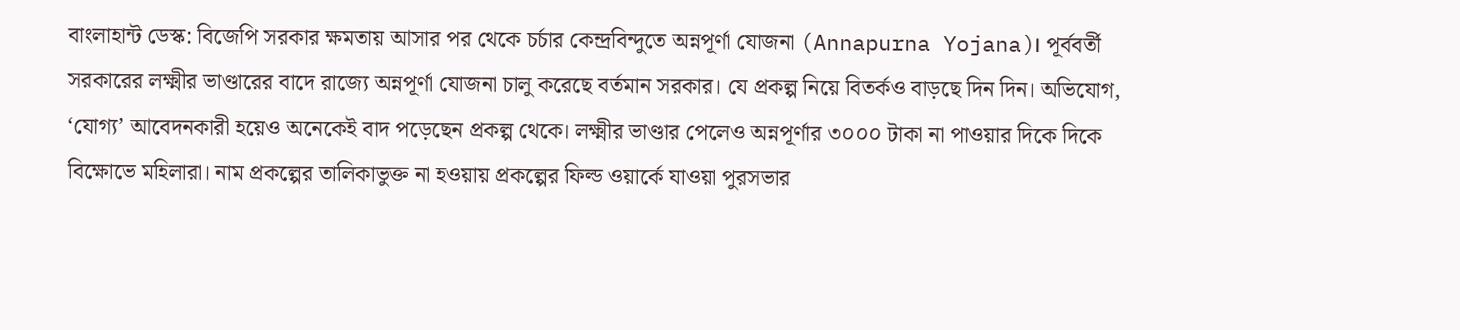বাংলাহান্ট ডেস্ক: বিজেপি সরকার ক্ষমতায় আসার পর থেকে চর্চার কেন্দ্রবিন্দুতে অন্নপূর্ণা যোজনা (Annapurna Yojana)। পূর্ববর্তী সরকারের লক্ষ্মীর ভাণ্ডারের বাদে রাজ্যে অন্নপূর্ণা যোজনা চালু করেছে বর্তমান সরকার। যে প্রকল্প নিয়ে বিতর্কও বাড়ছে দিন দিন। অভিযোগ, ‘যোগ্য’ আবেদনকারী হয়েও অনেকেই বাদ পড়েছেন প্রকল্প থেকে। লক্ষ্মীর ভাণ্ডার পেলেও অন্নপূর্ণার ৩০০০ টাকা না পাওয়ার দিকে দিকে বিক্ষোভে মহিলারা। নাম প্রকল্পের তালিকাভুক্ত না হওয়ায় প্রকল্পের ফিল্ড ওয়ার্কে যাওয়া পুরসভার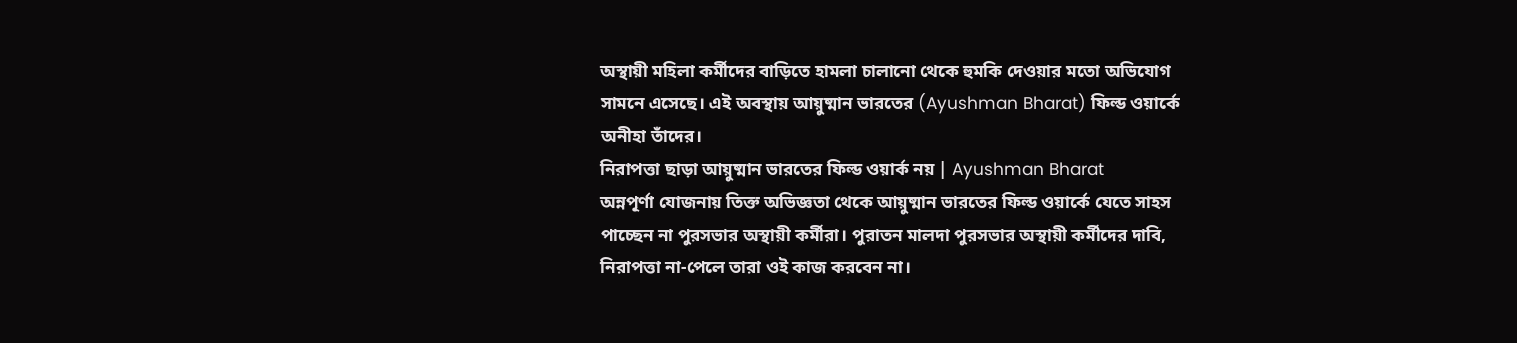অস্থায়ী মহিলা কর্মীদের বাড়িতে হামলা চালানো থেকে হুমকি দেওয়ার মতো অভিযোগ সামনে এসেছে। এই অবস্থায় আয়ুষ্মান ভারতের (Ayushman Bharat) ফিল্ড ওয়ার্কে অনীহা তাঁদের।
নিরাপত্তা ছাড়া আয়ুষ্মান ভারতের ফিল্ড ওয়ার্ক নয় | Ayushman Bharat
অন্নপূর্ণা যোজনায় তিক্ত অভিজ্ঞতা থেকে আয়ুষ্মান ভারতের ফিল্ড ওয়ার্কে যেতে সাহস পাচ্ছেন না পুরসভার অস্থায়ী কর্মীরা। পুরাতন মালদা পুরসভার অস্থায়ী কর্মীদের দাবি, নিরাপত্তা না-পেলে তারা ওই কাজ করবেন না।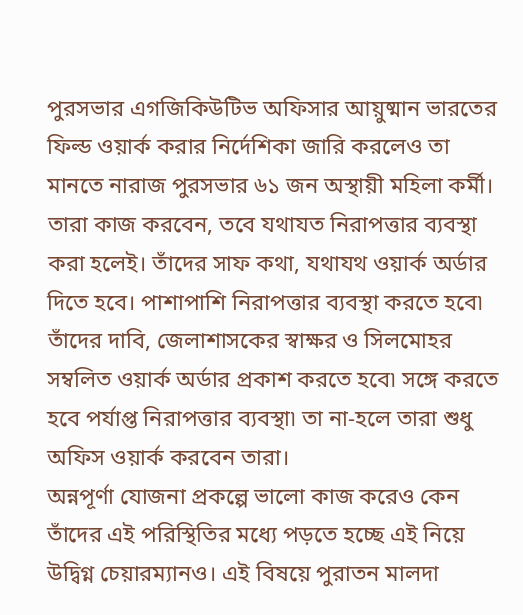পুরসভার এগজিকিউটিভ অফিসার আয়ুষ্মান ভারতের ফিল্ড ওয়ার্ক করার নির্দেশিকা জারি করলেও তা মানতে নারাজ পুরসভার ৬১ জন অস্থায়ী মহিলা কর্মী।
তারা কাজ করবেন, তবে যথাযত নিরাপত্তার ব্যবস্থা করা হলেই। তাঁদের সাফ কথা, যথাযথ ওয়ার্ক অর্ডার দিতে হবে। পাশাপাশি নিরাপত্তার ব্যবস্থা করতে হবে৷ তাঁদের দাবি, জেলাশাসকের স্বাক্ষর ও সিলমোহর সম্বলিত ওয়ার্ক অর্ডার প্রকাশ করতে হবে৷ সঙ্গে করতে হবে পর্যাপ্ত নিরাপত্তার ব্যবস্থা৷ তা না-হলে তারা শুধু অফিস ওয়ার্ক করবেন তারা।
অন্নপূর্ণা যোজনা প্রকল্পে ভালো কাজ করেও কেন তাঁদের এই পরিস্থিতির মধ্যে পড়তে হচ্ছে এই নিয়ে উদ্বিগ্ন চেয়ারম্যানও। এই বিষয়ে পুরাতন মালদা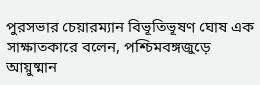পুরসভার চেয়ারম্যান বিভূতিভূষণ ঘোষ এক সাক্ষাতকারে বলেন, পশ্চিমবঙ্গজুড়ে আয়ুষ্মান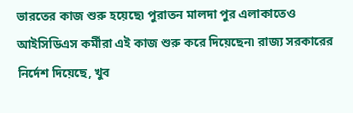ভারতের কাজ শুরু হয়েছে৷ পুরাতন মালদা পুর এলাকাতেও আইসিডিএস কর্মীরা এই কাজ শুরু করে দিয়েছেন৷ রাজ্য সরকারের নির্দেশ দিয়েছে, খুব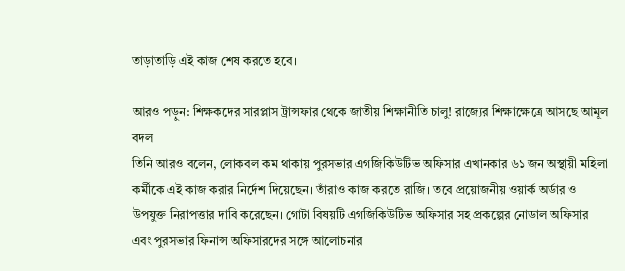তাড়াতাড়ি এই কাজ শেষ করতে হবে।

আরও পড়ুন: শিক্ষকদের সারপ্লাস ট্রান্সফার থেকে জাতীয় শিক্ষানীতি চালু! রাজ্যের শিক্ষাক্ষেত্রে আসছে আমূল বদল
তিনি আরও বলেন, লোকবল কম থাকায় পুরসভার এগজিকিউটিভ অফিসার এখানকার ৬১ জন অস্থায়ী মহিলা কর্মীকে এই কাজ করার নির্দেশ দিয়েছেন। তাঁরাও কাজ করতে রাজি। তবে প্রয়োজনীয় ওয়ার্ক অর্ডার ও উপযুক্ত নিরাপত্তার দাবি করেছেন। গোটা বিষয়টি এগজিকিউটিভ অফিসার সহ প্রকল্পের নোডাল অফিসার এবং পুরসভার ফিনান্স অফিসারদের সঙ্গে আলোচনার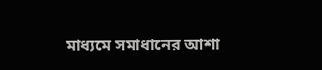মাধ্যমে সমাধানের আশা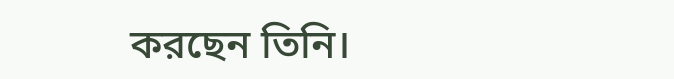করছেন তিনি।